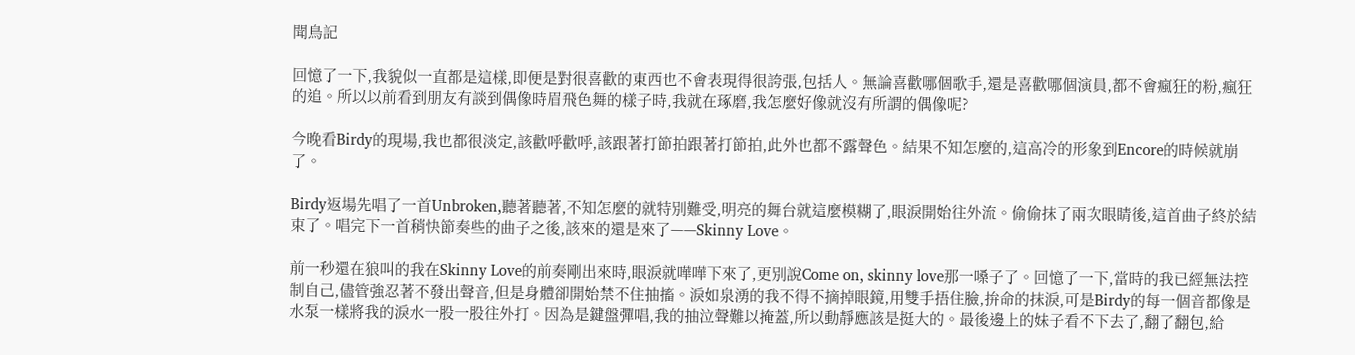聞鳥記

回憶了一下,我貌似一直都是這樣,即便是對很喜歡的東西也不會表現得很誇張,包括人。無論喜歡哪個歌手,還是喜歡哪個演員,都不會瘋狂的粉,瘋狂的追。所以以前看到朋友有談到偶像時眉飛色舞的樣子時,我就在琢磨,我怎麼好像就沒有所謂的偶像呢?

今晚看Birdy的現場,我也都很淡定,該歡呼歡呼,該跟著打節拍跟著打節拍,此外也都不露聲色。結果不知怎麼的,這高冷的形象到Encore的時候就崩了。

Birdy返場先唱了一首Unbroken,聽著聽著,不知怎麼的就特別難受,明亮的舞台就這麼模糊了,眼淚開始往外流。偷偷抹了兩次眼睛後,這首曲子終於結束了。唱完下一首稍快節奏些的曲子之後,該來的還是來了——Skinny Love。

前一秒還在狼叫的我在Skinny Love的前奏剛出來時,眼淚就嘩嘩下來了,更別說Come on, skinny love那一嗓子了。回憶了一下,當時的我已經無法控制自己,儘管強忍著不發出聲音,但是身體卻開始禁不住抽搐。淚如泉湧的我不得不摘掉眼鏡,用雙手捂住臉,拚命的抹淚,可是Birdy的每一個音都像是水泵一樣將我的淚水一股一股往外打。因為是鍵盤彈唱,我的抽泣聲難以掩蓋,所以動靜應該是挺大的。最後邊上的妹子看不下去了,翻了翻包,給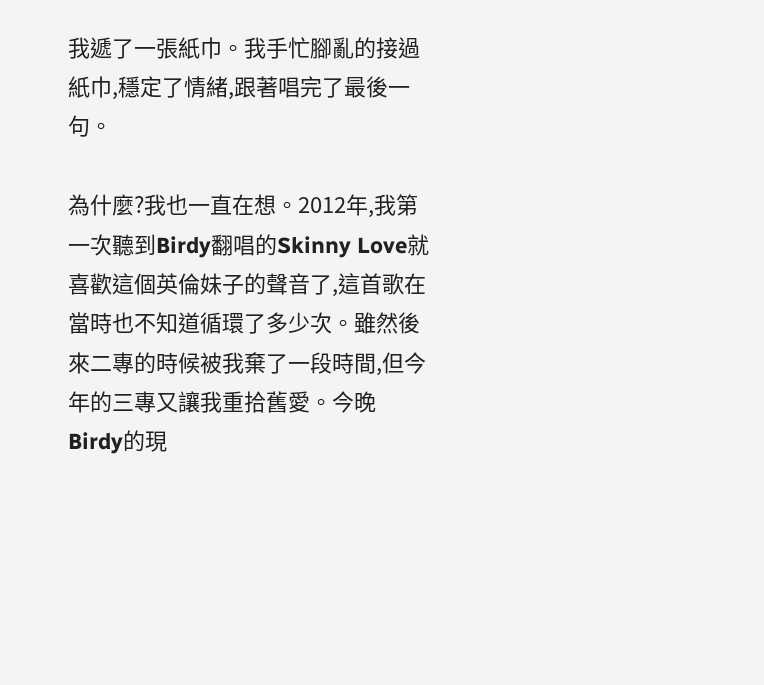我遞了一張紙巾。我手忙腳亂的接過紙巾,穩定了情緒,跟著唱完了最後一句。

為什麼?我也一直在想。2012年,我第一次聽到Birdy翻唱的Skinny Love就喜歡這個英倫妹子的聲音了,這首歌在當時也不知道循環了多少次。雖然後來二專的時候被我棄了一段時間,但今年的三專又讓我重拾舊愛。今晚Birdy的現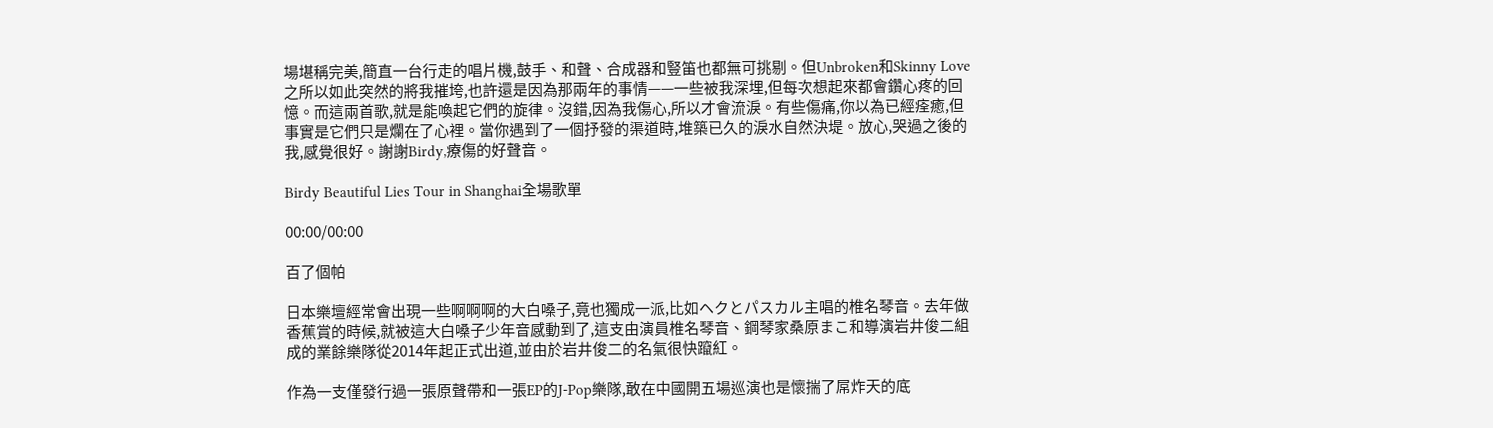場堪稱完美,簡直一台行走的唱片機,鼓手、和聲、合成器和豎笛也都無可挑剔。但Unbroken和Skinny Love之所以如此突然的將我摧垮,也許還是因為那兩年的事情——一些被我深埋,但每次想起來都會鑽心疼的回憶。而這兩首歌,就是能喚起它們的旋律。沒錯,因為我傷心,所以才會流淚。有些傷痛,你以為已經痊癒,但事實是它們只是爛在了心裡。當你遇到了一個抒發的渠道時,堆築已久的淚水自然決堤。放心,哭過之後的我,感覺很好。謝謝Birdy,療傷的好聲音。

Birdy Beautiful Lies Tour in Shanghai全場歌單

00:00/00:00

百了個帕

日本樂壇經常會出現一些啊啊啊的大白嗓子,竟也獨成一派,比如ヘクとパスカル主唱的椎名琴音。去年做香蕉賞的時候,就被這大白嗓子少年音感動到了,這支由演員椎名琴音、鋼琴家桑原まこ和導演岩井俊二組成的業餘樂隊從2014年起正式出道,並由於岩井俊二的名氣很快躥紅。

作為一支僅發行過一張原聲帶和一張EP的J-Pop樂隊,敢在中國開五場巡演也是懷揣了屌炸天的底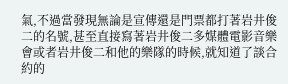氣,不過當發現無論是宣傳還是門票都打著岩井俊二的名號,甚至直接寫著岩井俊二多媒體電影音樂會或者岩井俊二和他的樂隊的時候,就知道了談合約的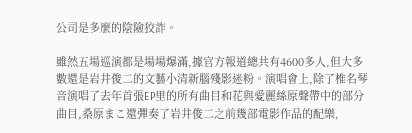公司是多麼的陰險狡詐。

雖然五場巡演都是場場爆滿,據官方報道總共有4600多人,但大多數還是岩井俊二的文藝小清新腦殘影迷粉。演唱會上,除了椎名琴音演唱了去年首張EP里的所有曲目和花與愛麗絲原聲帶中的部分曲目,桑原まこ還彈奏了岩井俊二之前幾部電影作品的配樂,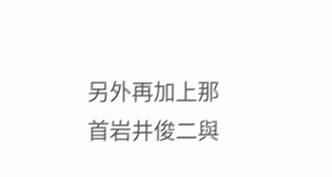另外再加上那首岩井俊二與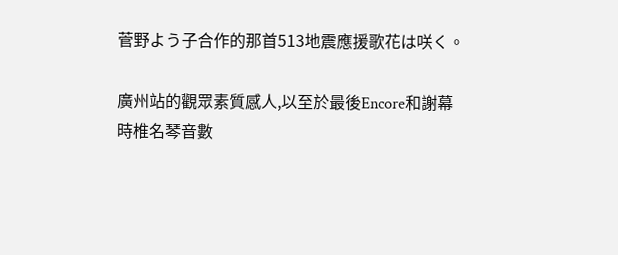菅野よう子合作的那首513地震應援歌花は咲く。

廣州站的觀眾素質感人,以至於最後Encore和謝幕時椎名琴音數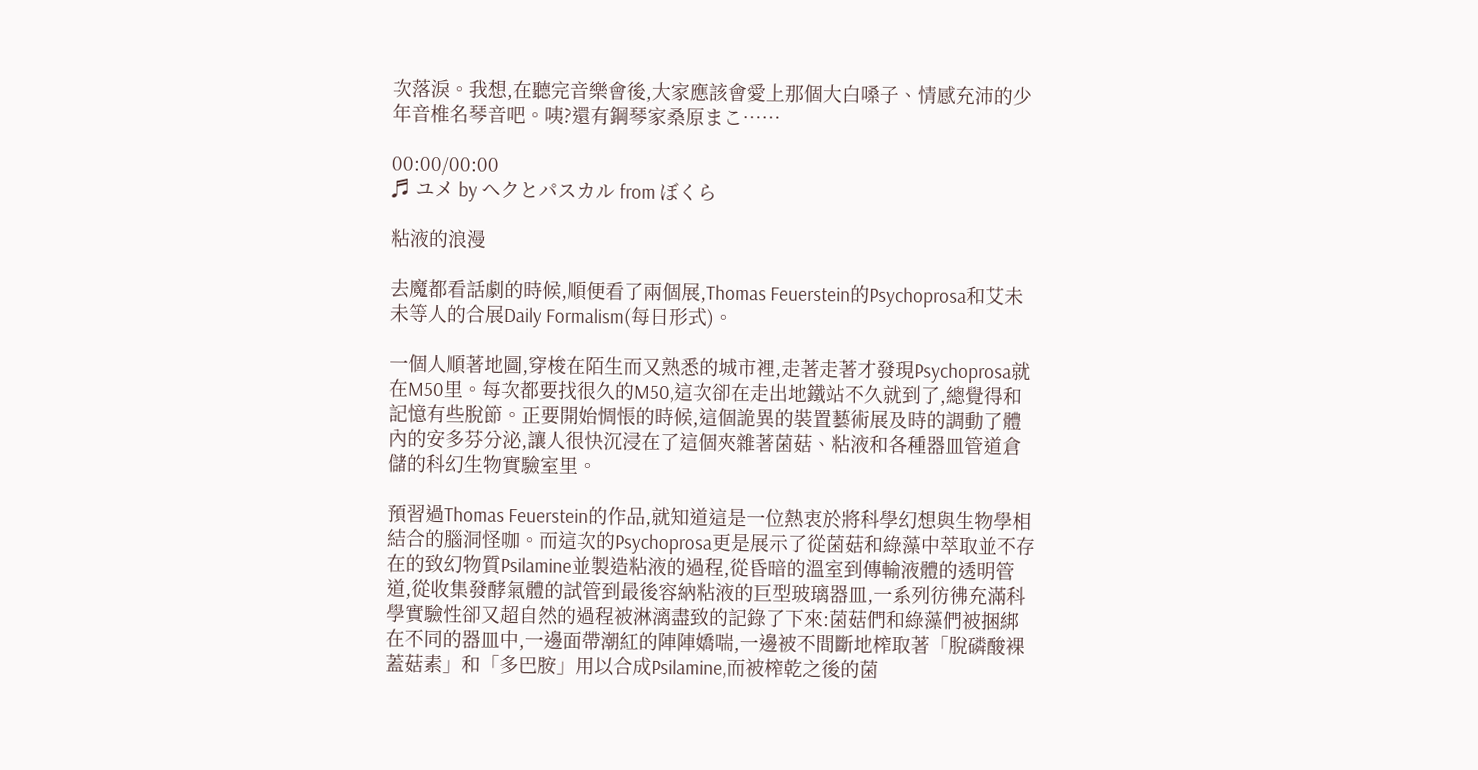次落淚。我想,在聽完音樂會後,大家應該會愛上那個大白嗓子、情感充沛的少年音椎名琴音吧。咦?還有鋼琴家桑原まこ……

00:00/00:00
♬ ユメ by ヘクとパスカル from ぼくら

粘液的浪漫

去魔都看話劇的時候,順便看了兩個展,Thomas Feuerstein的Psychoprosa和艾未未等人的合展Daily Formalism(每日形式)。

一個人順著地圖,穿梭在陌生而又熟悉的城市裡,走著走著才發現Psychoprosa就在M50里。每次都要找很久的M50,這次卻在走出地鐵站不久就到了,總覺得和記憶有些脫節。正要開始惆悵的時候,這個詭異的裝置藝術展及時的調動了體內的安多芬分泌,讓人很快沉浸在了這個夾雜著菌菇、粘液和各種器皿管道倉儲的科幻生物實驗室里。

預習過Thomas Feuerstein的作品,就知道這是一位熱衷於將科學幻想與生物學相結合的腦洞怪咖。而這次的Psychoprosa更是展示了從菌菇和綠藻中萃取並不存在的致幻物質Psilamine並製造粘液的過程,從昏暗的溫室到傳輸液體的透明管道,從收集發酵氣體的試管到最後容納粘液的巨型玻璃器皿,一系列彷彿充滿科學實驗性卻又超自然的過程被淋漓盡致的記錄了下來:菌菇們和綠藻們被捆綁在不同的器皿中,一邊面帶潮紅的陣陣嬌喘,一邊被不間斷地榨取著「脫磷酸裸蓋菇素」和「多巴胺」用以合成Psilamine,而被榨乾之後的菌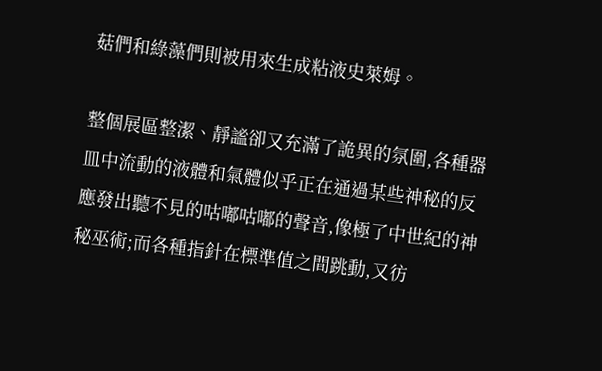菇們和綠藻們則被用來生成粘液史萊姆。

整個展區整潔、靜謐卻又充滿了詭異的氛圍,各種器皿中流動的液體和氣體似乎正在通過某些神秘的反應發出聽不見的咕嘟咕嘟的聲音,像極了中世紀的神秘巫術;而各種指針在標準值之間跳動,又彷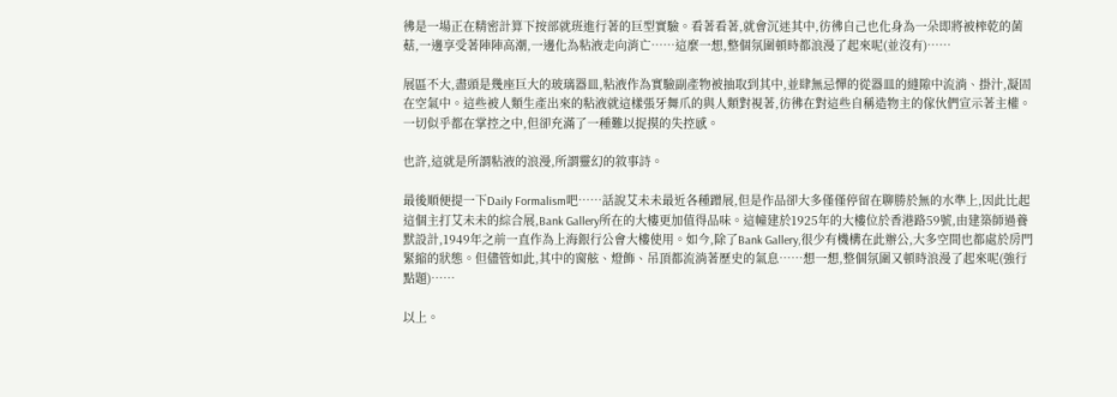彿是一場正在精密計算下按部就班進行著的巨型實驗。看著看著,就會沉迷其中,彷彿自己也化身為一朵即將被榨乾的菌菇,一邊享受著陣陣高潮,一邊化為粘液走向消亡……這麼一想,整個氛圍頓時都浪漫了起來呢(並沒有)……

展區不大,盡頭是幾座巨大的玻璃器皿,粘液作為實驗副產物被抽取到其中,並肆無忌憚的從器皿的縫隙中流淌、掛汁,凝固在空氣中。這些被人類生產出來的粘液就這樣張牙舞爪的與人類對視著,彷彿在對這些自稱造物主的傢伙們宣示著主權。一切似乎都在掌控之中,但卻充滿了一種難以捉摸的失控感。

也許,這就是所謂粘液的浪漫,所謂靈幻的敘事詩。

最後順便提一下Daily Formalism吧……話說艾未未最近各種蹭展,但是作品卻大多僅僅停留在聊勝於無的水準上,因此比起這個主打艾未未的綜合展,Bank Gallery所在的大樓更加值得品味。這幢建於1925年的大樓位於香港路59號,由建築師過養默設計,1949年之前一直作為上海銀行公會大樓使用。如今,除了Bank Gallery,很少有機構在此辦公,大多空間也都處於房門緊縮的狀態。但儘管如此,其中的窗舷、燈飾、吊頂都流淌著歷史的氣息……想一想,整個氛圍又頓時浪漫了起來呢(強行點題)……

以上。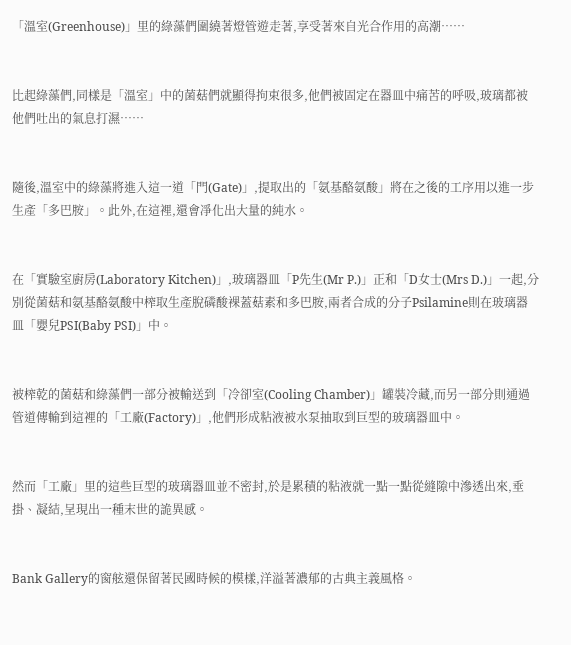「溫室(Greenhouse)」里的綠藻們圍繞著燈管遊走著,享受著來自光合作用的高潮……


比起綠藻們,同樣是「溫室」中的菌菇們就顯得拘束很多,他們被固定在器皿中痛苦的呼吸,玻璃都被他們吐出的氣息打濕……


隨後,溫室中的綠藻將進入這一道「門(Gate)」,提取出的「氨基酪氨酸」將在之後的工序用以進一步生產「多巴胺」。此外,在這裡,還會凈化出大量的純水。


在「實驗室廚房(Laboratory Kitchen)」,玻璃器皿「P先生(Mr P.)」正和「D女士(Mrs D.)」一起,分別從菌菇和氨基酪氨酸中榨取生產脫磷酸裸蓋菇素和多巴胺,兩者合成的分子Psilamine則在玻璃器皿「嬰兒PSI(Baby PSI)」中。


被榨乾的菌菇和綠藻們一部分被輸送到「冷卻室(Cooling Chamber)」罐裝冷藏,而另一部分則通過管道傳輸到這裡的「工廠(Factory)」,他們形成粘液被水泵抽取到巨型的玻璃器皿中。


然而「工廠」里的這些巨型的玻璃器皿並不密封,於是累積的粘液就一點一點從縫隙中滲透出來,垂掛、凝結,呈現出一種末世的詭異感。


Bank Gallery的窗舷還保留著民國時候的模樣,洋溢著濃郁的古典主義風格。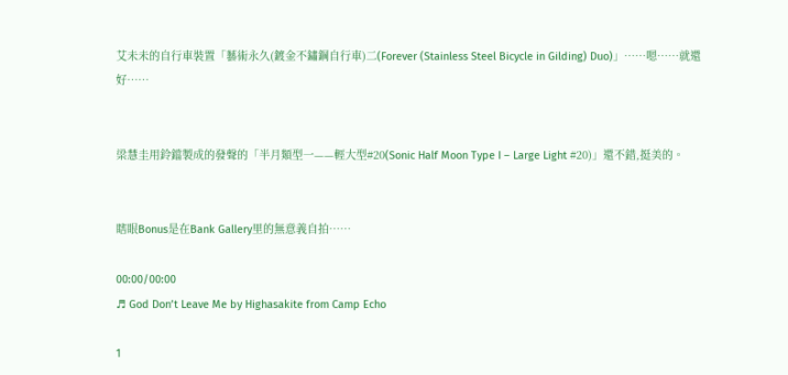艾未未的自行車裝置「藝術永久(鍍金不鏽鋼自行車)二(Forever (Stainless Steel Bicycle in Gilding) Duo)」……嗯……就還好……


梁慧圭用鈴鐺製成的發聲的「半月類型一——輕大型#20(Sonic Half Moon Type I – Large Light #20)」還不錯,挺美的。


瞎眼Bonus是在Bank Gallery里的無意義自拍……

00:00/00:00
♬ God Don’t Leave Me by Highasakite from Camp Echo

1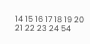14 15 16 17 18 19 20 21 22 23 24 54